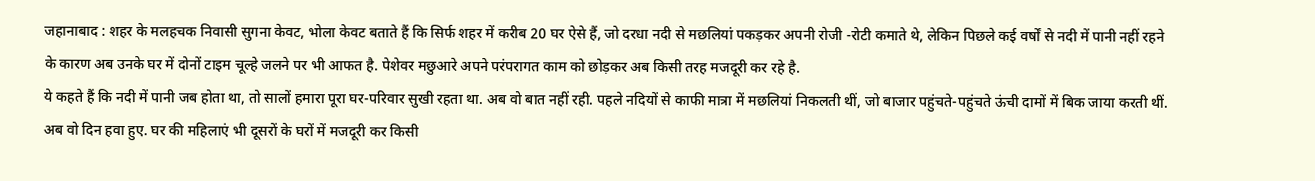जहानाबाद : शहर के मलहचक निवासी सुगना केवट, भोला केवट बताते हैं कि सिर्फ शहर में करीब 20 घर ऐसे हैं, जो दरधा नदी से मछलियां पकड़कर अपनी रोजी -रोटी कमाते थे, लेकिन पिछले कई वर्षों से नदी में पानी नहीं रहने के कारण अब उनके घर में दोनों टाइम चूल्हे जलने पर भी आफत है. पेशेवर मछुआरे अपने परंपरागत काम को छोड़कर अब किसी तरह मजदूरी कर रहे है.
ये कहते हैं कि नदी में पानी जब होता था, तो सालों हमारा पूरा घर-परिवार सुखी रहता था. अब वो बात नहीं रही. पहले नदियों से काफी मात्रा में मछलियां निकलती थीं, जो बाजार पहुंचते-पहुंचते ऊंची दामों में बिक जाया करती थीं. अब वो दिन हवा हुए. घर की महिलाएं भी दूसरों के घरों में मजदूरी कर किसी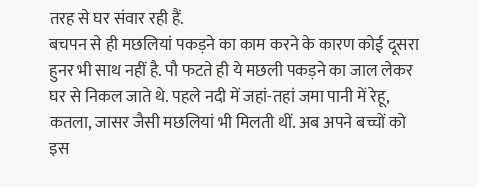तरह से घर संवार रही हैं.
बचपन से ही मछलियां पकड़ने का काम करने के कारण कोई दूसरा हुनर भी साथ नहीं है. पौ फटते ही ये मछली पकड़ने का जाल लेकर घर से निकल जाते थे. पहले नदी में जहां-तहां जमा पानी में रेहू, कतला, जासर जैसी मछलियां भी मिलती थीं. अब अपने बच्चों को इस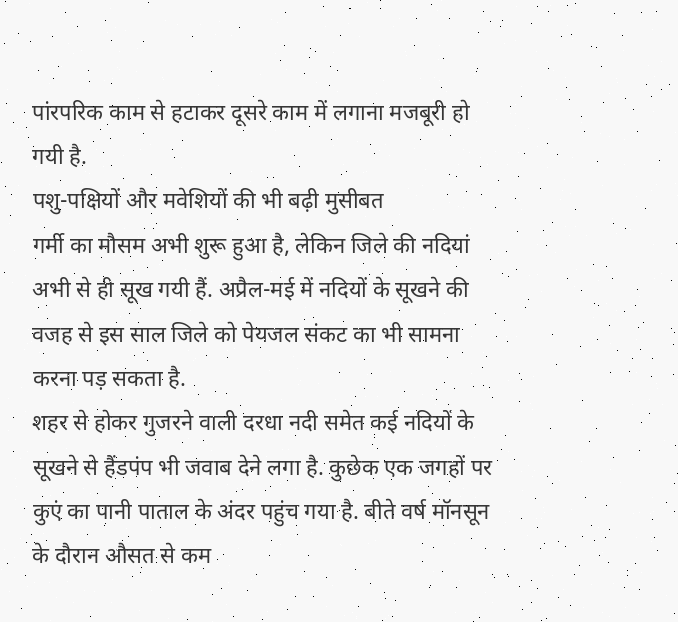पांरपरिक काम से हटाकर दूसरे काम में लगाना मजबूरी हो गयी है.
पशु-पक्षियों और मवेशियों की भी बढ़ी मुसीबत
गर्मी का मौसम अभी शुरू हुआ है, लेकिन जिले की नदियां अभी से ही सूख गयी हैं. अप्रैल-मई में नदियों के सूखने की वजह से इस साल जिले को पेयजल संकट का भी सामना करना पड़ सकता है.
शहर से होकर गुजरने वाली दरधा नदी समेत कई नदियों के सूखने से हैंडपंप भी जवाब देने लगा है. कुछेक एक जगहों पर कुएं का पानी पाताल के अंदर पहुंच गया है. बीते वर्ष मॉनसून के दौरान औसत से कम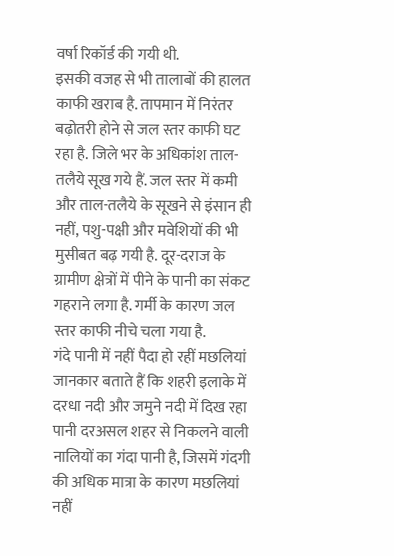वर्षा रिकॉर्ड की गयी थी.
इसकी वजह से भी तालाबों की हालत काफी खराब है. तापमान में निरंतर बढ़ोतरी होने से जल स्तर काफी घट रहा है. जिले भर के अधिकांश ताल-तलैये सूख गये हैं. जल स्तर में कमी और ताल-तलैये के सूखने से इंसान ही नहीं, पशु-पक्षी और मवेशियों की भी मुसीबत बढ़ गयी है. दूर-दराज के ग्रामीण क्षेत्रों में पीने के पानी का संकट गहराने लगा है. गर्मी के कारण जल स्तर काफी नीचे चला गया है.
गंदे पानी में नहीं पैदा हो रहीं मछलियां
जानकार बताते हैं कि शहरी इलाके में दरधा नदी और जमुने नदी में दिख रहा पानी दरअसल शहर से निकलने वाली नालियों का गंदा पानी है, जिसमें गंदगी की अधिक मात्रा के कारण मछलियां नहीं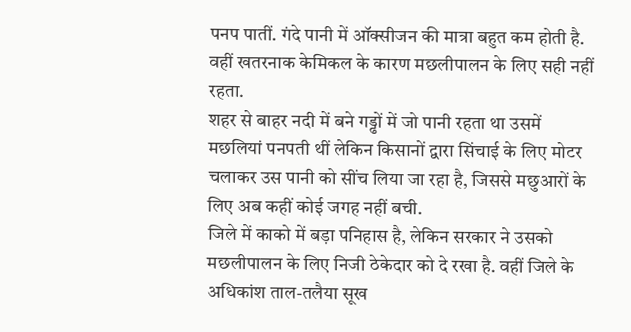पनप पातीं. गंदे पानी में ऑक्सीजन की मात्रा बहुत कम होती है. वहीं खतरनाक केमिकल के कारण मछलीपालन के लिए सही नहीं रहता.
शहर से बाहर नदी में बने गड्ढों में जो पानी रहता था उसमें मछलियां पनपती थीं लेकिन किसानों द्वारा सिंचाई के लिए मोटर चलाकर उस पानी को सींच लिया जा रहा है, जिससे मछुआरों के लिए अब कहीं कोई जगह नहीं बची.
जिले में काको में बड़ा पनिहास है, लेकिन सरकार ने उसको मछलीपालन के लिए निजी ठेकेदार को दे रखा है. वहीं जिले के अधिकांश ताल-तलैया सूख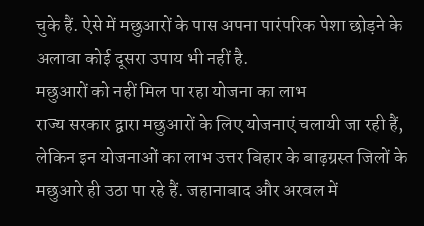चुके हैं. ऐसे में मछुआरों के पास अपना पारंपरिक पेशा छोड़ने के अलावा कोई दूसरा उपाय भी नहीं है.
मछुआरों को नहीं मिल पा रहा योजना का लाभ
राज्य सरकार द्वारा मछुआरों के लिए योजनाएं चलायी जा रही हैं, लेकिन इन योजनाओं का लाभ उत्तर बिहार के बाढ़ग्रस्त जिलों के मछुआरे ही उठा पा रहे हैं. जहानाबाद और अरवल में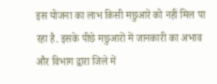इस योजना का लाभ किसी मछुआरे को नहीं मिल पा रहा है. इसके पीछे मछुआरों में जानकारी का अभाव और विभाग द्वारा जिले में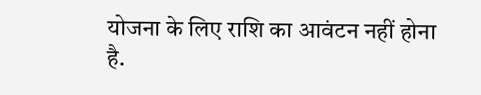योजना के लिए राशि का आवंटन नहीं होना है.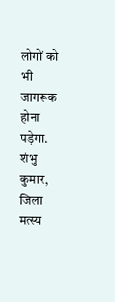लोगों को भी जागरूक होना पड़ेगा.
शंभु कुमार, जिला मत्स्य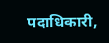पदाधिकारी,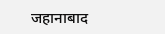जहानाबाद